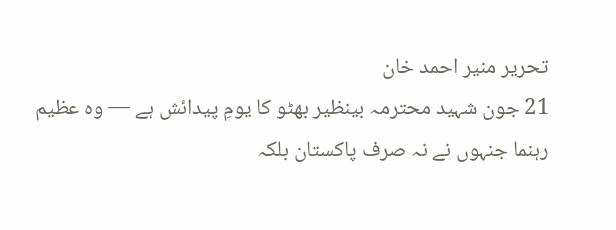تحریر منیر احمد خان
21 جون شہید محترمہ بینظیر بھٹو کا یومِ پیدائش ہے — وہ عظیم رہنما جنہوں نے نہ صرف پاکستان بلکہ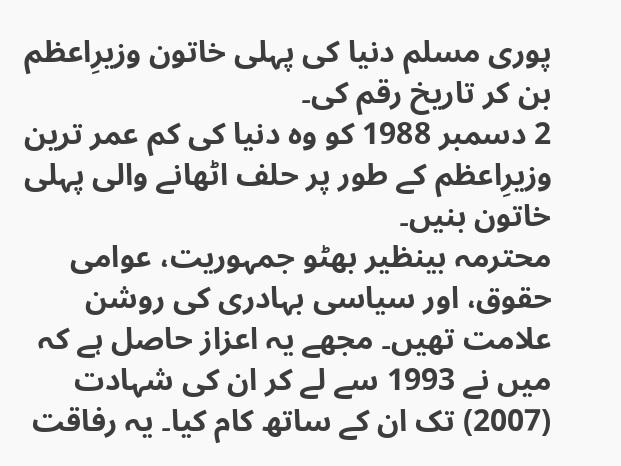پوری مسلم دنیا کی پہلی خاتون وزیرِاعظم بن کر تاریخ رقم کی۔
2 دسمبر 1988 کو وہ دنیا کی کم عمر ترین وزیرِاعظم کے طور پر حلف اٹھانے والی پہلی خاتون بنیں۔
محترمہ بینظیر بھٹو جمہوریت، عوامی حقوق، اور سیاسی بہادری کی روشن علامت تھیں۔ مجھے یہ اعزاز حاصل ہے کہ میں نے 1993 سے لے کر ان کی شہادت (2007) تک ان کے ساتھ کام کیا۔ یہ رفاقت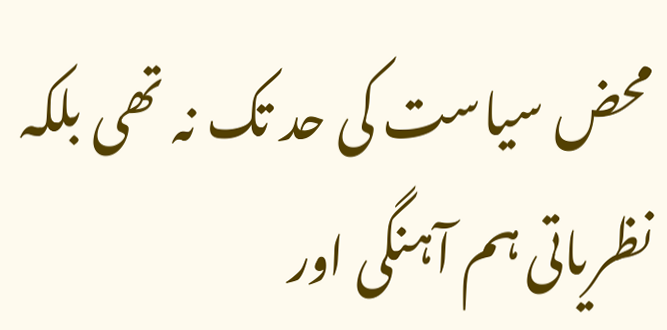محض سیاست کی حد تک نہ تھی بلکہ نظریاتی ہم آہنگی اور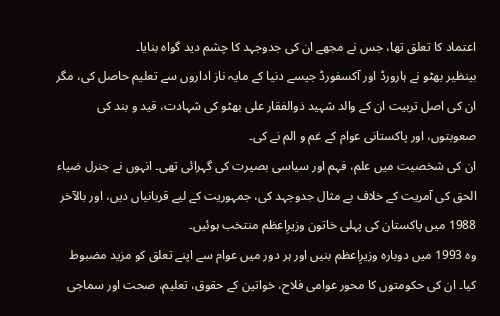اعتماد کا تعلق تھا، جس نے مجھے ان کی جدوجہد کا چشم دید گواہ بنایا۔
بینظیر بھٹو نے ہارورڈ اور آکسفورڈ جیسے دنیا کے مایہ ناز اداروں سے تعلیم حاصل کی، مگر ان کی اصل تربیت ان کے والد شہید ذوالفقار علی بھٹو کی شہادت، قید و بند کی صعوبتوں، اور پاکستانی عوام کے غم و الم نے کی۔
ان کی شخصیت میں علم، فہم اور سیاسی بصیرت کی گہرائی تھی۔ انہوں نے جنرل ضیاء الحق کی آمریت کے خلاف بے مثال جدوجہد کی، جمہوریت کے لیے قربانیاں دیں، اور بالآخر 1988 میں پاکستان کی پہلی خاتون وزیرِاعظم منتخب ہوئیں۔
وہ 1993 میں دوبارہ وزیرِاعظم بنیں اور ہر دور میں عوام سے اپنے تعلق کو مزید مضبوط کیا۔ ان کی حکومتوں کا محور عوامی فلاح، خواتین کے حقوق، تعلیم، صحت اور سماجی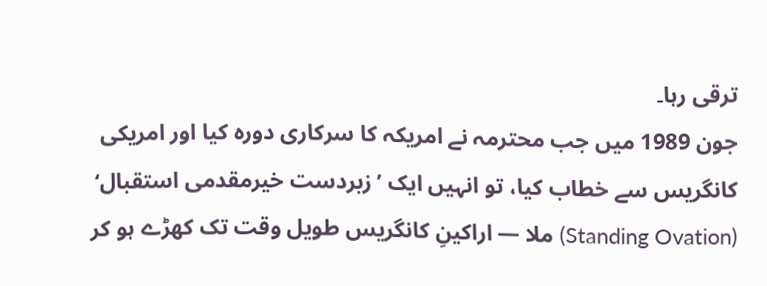ترقی رہا۔
جون 1989 میں جب محترمہ نے امریکہ کا سرکاری دورہ کیا اور امریکی کانگریس سے خطاب کیا، تو انہیں ایک ’زبردست خیرمقدمی استقبال‘ (Standing Ovation) ملا — اراکینِ کانگریس طویل وقت تک کھڑے ہو کر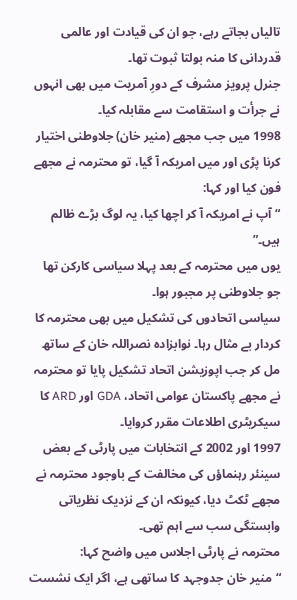تالیاں بجاتے رہے، جو ان کی قیادت اور عالمی قدردانی کا منہ بولتا ثبوت تھا۔
جنرل پرویز مشرف کے دورِ آمریت میں بھی انہوں نے جرأت و استقامت سے مقابلہ کیا۔
1998 میں جب مجھے (منیر خان) جلاوطنی اختیار کرنا پڑی اور میں امریکہ آ گیا، تو محترمہ نے مجھے فون کیا اور کہا:
“آپ نے امریکہ آ کر اچھا کیا، یہ لوگ بڑے ظالم ہیں۔”
یوں میں محترمہ کے بعد پہلا سیاسی کارکن تھا جو جلاوطنی پر مجبور ہوا۔
سیاسی اتحادوں کی تشکیل میں بھی محترمہ کا کردار بے مثال رہا۔ نوابزادہ نصراللہ خان کے ساتھ مل کر جب اپوزیشن اتحاد تشکیل پایا تو محترمہ نے مجھے پاکستان عوامی اتحاد، GDA اور ARD کا سیکریٹری اطلاعات مقرر کروایا۔
1997 اور 2002 کے انتخابات میں پارٹی کے بعض سینئر رہنماؤں کی مخالفت کے باوجود محترمہ نے مجھے ٹکٹ دیا، کیونکہ ان کے نزدیک نظریاتی وابستگی سب سے اہم تھی۔
محترمہ نے پارٹی اجلاس میں واضح کہا:
“منیر خان جدوجہد کا ساتھی ہے، اگر ایک نشست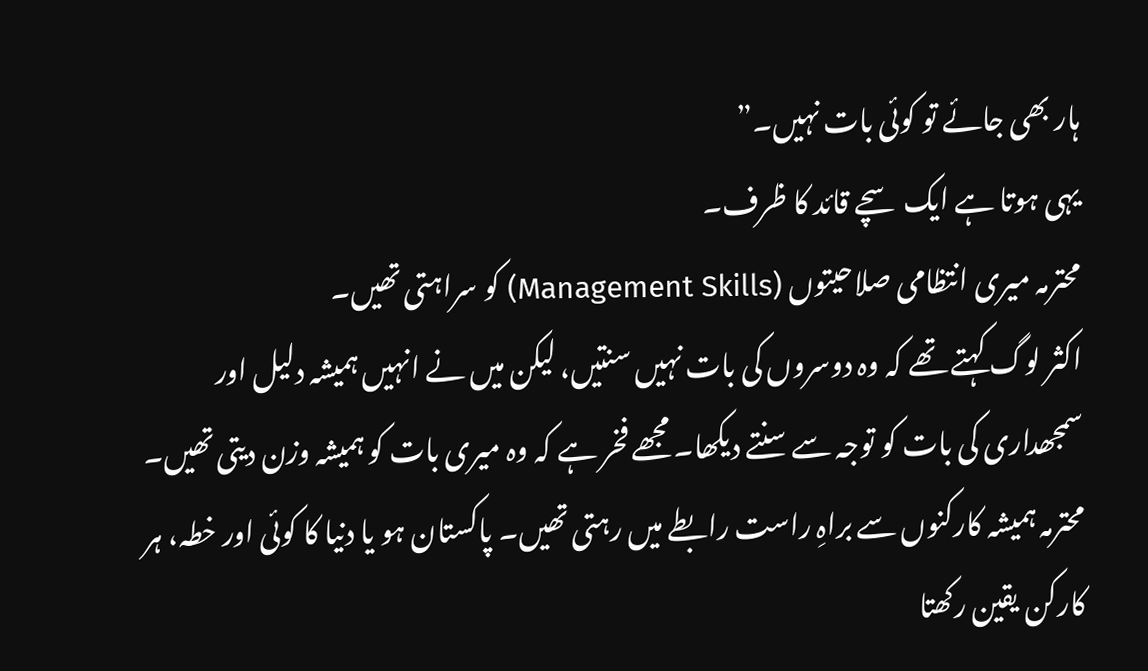ہار بھی جائے تو کوئی بات نہیں۔”
یہی ہوتا ہے ایک سچے قائد کا ظرف۔
محترمہ میری انتظامی صلاحیتوں (Management Skills) کو سراہتی تھیں۔
اکثر لوگ کہتے تھے کہ وہ دوسروں کی بات نہیں سنتیں، لیکن میں نے انہیں ہمیشہ دلیل اور سمجھداری کی بات کو توجہ سے سنتے دیکھا۔ مجھے فخر ہے کہ وہ میری بات کو ہمیشہ وزن دیتی تھیں۔
محترمہ ہمیشہ کارکنوں سے براہِ راست رابطے میں رہتی تھیں۔ پاکستان ہو یا دنیا کا کوئی اور خطہ، ہر کارکن یقین رکھتا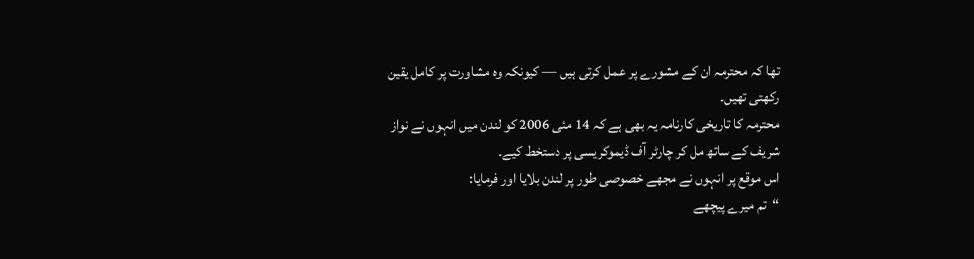تھا کہ محترمہ ان کے مشورے پر عمل کرتی ہیں — کیونکہ وہ مشاورت پر کامل یقین رکھتی تھیں۔
محترمہ کا تاریخی کارنامہ یہ بھی ہے کہ 14 مئی 2006 کو لندن میں انہوں نے نواز شریف کے ساتھ مل کر چارٹر آف ڈیموکریسی پر دستخط کیے۔
اس موقع پر انہوں نے مجھے خصوصی طور پر لندن بلایا اور فرمایا:
“تم میرے پیچھے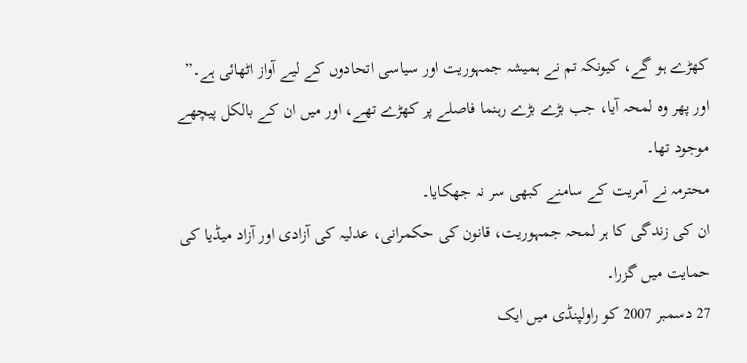کھڑے ہو گے، کیونکہ تم نے ہمیشہ جمہوریت اور سیاسی اتحادوں کے لیے آواز اٹھائی ہے۔”
اور پھر وہ لمحہ آیا، جب بڑے بڑے رہنما فاصلے پر کھڑے تھے، اور میں ان کے بالکل پیچھے موجود تھا۔
محترمہ نے آمریت کے سامنے کبھی سر نہ جھکایا۔
ان کی زندگی کا ہر لمحہ جمہوریت، قانون کی حکمرانی، عدلیہ کی آزادی اور آزاد میڈیا کی حمایت میں گزرا۔
27 دسمبر 2007 کو راولپنڈی میں ایک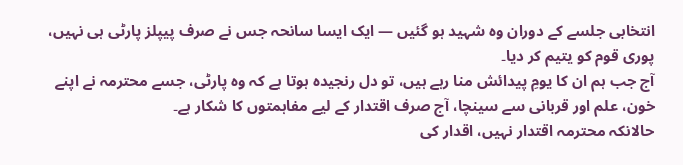انتخابی جلسے کے دوران وہ شہید ہو گئیں — ایک ایسا سانحہ جس نے صرف پیپلز پارٹی ہی نہیں، پوری قوم کو یتیم کر دیا۔
آج جب ہم ان کا یومِ پیدائش منا رہے ہیں، تو دل رنجیدہ ہوتا ہے کہ وہ پارٹی، جسے محترمہ نے اپنے خون، علم اور قربانی سے سینچا، آج صرف اقتدار کے لیے مفاہمتوں کا شکار ہے۔
حالانکہ محترمہ اقتدار نہیں، اقدار کی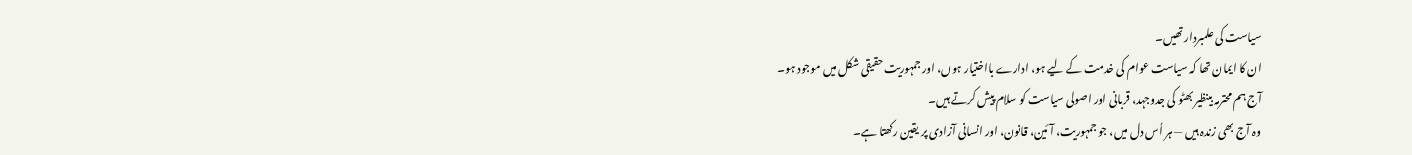سیاست کی علمبردار تھیں۔
ان کا ایمان تھا کہ سیاست عوام کی خدمت کے لیے ہو، ادارے بااختیار ہوں، اور جمہوریت حقیقی شکل میں موجود ہو۔
آج ہم محترمہ بینظیر بھٹو کی جدوجہد، قربانی اور اصولی سیاست کو سلام پیش کرتے ہیں۔
وہ آج بھی زندہ ہیں — ہر اُس دل میں، جو جمہوریت، آئین، قانون، اور انسانی آزادی پر یقین رکھتا ہے۔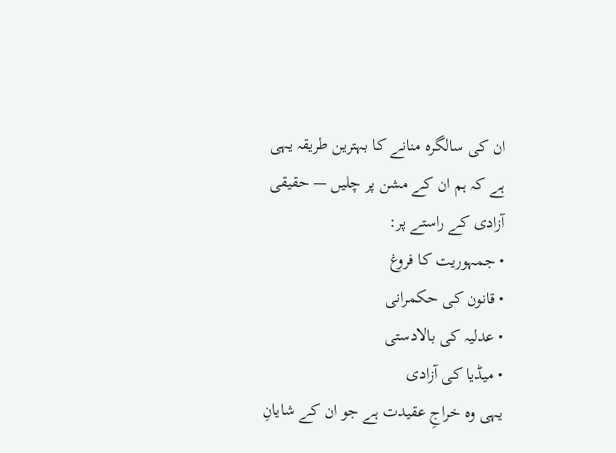ان کی سالگرہ منانے کا بہترین طریقہ یہی ہے کہ ہم ان کے مشن پر چلیں — حقیقی آزادی کے راستے پر:
• جمہوریت کا فروغ
• قانون کی حکمرانی
• عدلیہ کی بالادستی
• میڈیا کی آزادی
یہی وہ خراجِ عقیدت ہے جو ان کے شایانِ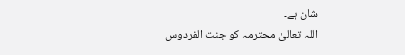شان ہے۔
اللہ تعالیٰ محترمہ کو جنت الفردوس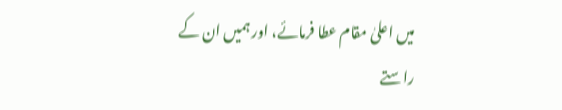میں اعلیٰ مقام عطا فرمائے، اور ہمیں ان کے راستے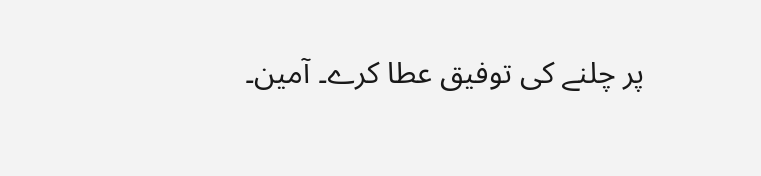پر چلنے کی توفیق عطا کرے۔ آمین۔